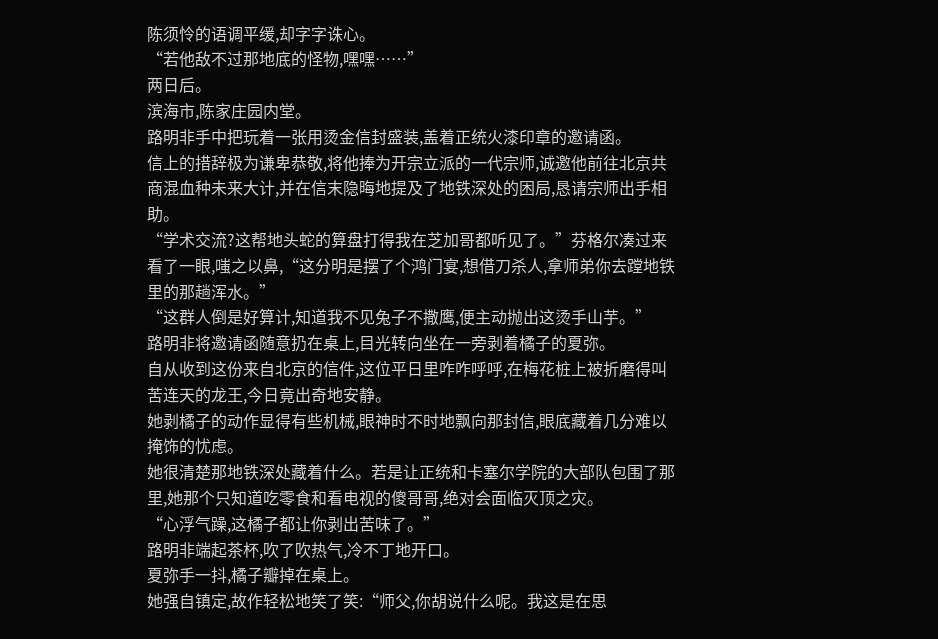陈须怜的语调平缓,却字字诛心。
“若他敌不过那地底的怪物,嘿嘿……”
两日后。
滨海市,陈家庄园内堂。
路明非手中把玩着一张用烫金信封盛装,盖着正统火漆印章的邀请函。
信上的措辞极为谦卑恭敬,将他捧为开宗立派的一代宗师,诚邀他前往北京共商混血种未来大计,并在信末隐晦地提及了地铁深处的困局,恳请宗师出手相助。
“学术交流?这帮地头蛇的算盘打得我在芝加哥都听见了。”芬格尔凑过来看了一眼,嗤之以鼻,“这分明是摆了个鸿门宴,想借刀杀人,拿师弟你去蹚地铁里的那趟浑水。”
“这群人倒是好算计,知道我不见兔子不撒鹰,便主动抛出这烫手山芋。”
路明非将邀请函随意扔在桌上,目光转向坐在一旁剥着橘子的夏弥。
自从收到这份来自北京的信件,这位平日里咋咋呼呼,在梅花桩上被折磨得叫苦连天的龙王,今日竟出奇地安静。
她剥橘子的动作显得有些机械,眼神时不时地飘向那封信,眼底藏着几分难以掩饰的忧虑。
她很清楚那地铁深处藏着什么。若是让正统和卡塞尔学院的大部队包围了那里,她那个只知道吃零食和看电视的傻哥哥,绝对会面临灭顶之灾。
“心浮气躁,这橘子都让你剥出苦味了。”
路明非端起茶杯,吹了吹热气,冷不丁地开口。
夏弥手一抖,橘子瓣掉在桌上。
她强自镇定,故作轻松地笑了笑:“师父,你胡说什么呢。我这是在思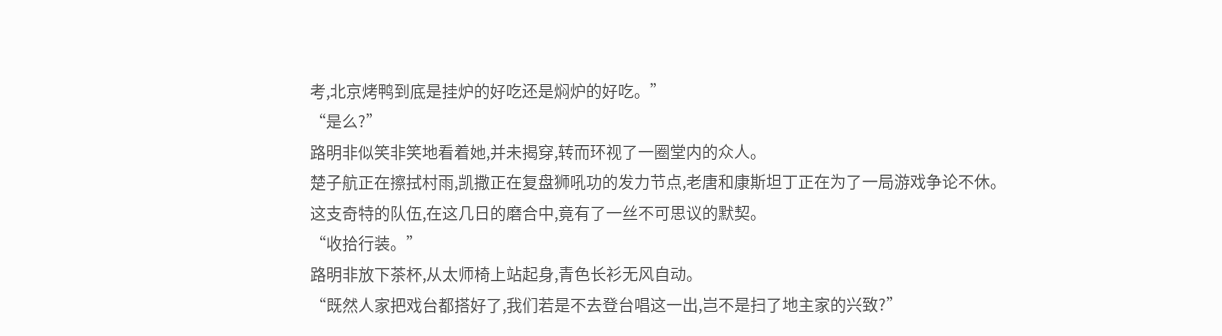考,北京烤鸭到底是挂炉的好吃还是焖炉的好吃。”
“是么?”
路明非似笑非笑地看着她,并未揭穿,转而环视了一圈堂内的众人。
楚子航正在擦拭村雨,凯撒正在复盘狮吼功的发力节点,老唐和康斯坦丁正在为了一局游戏争论不休。
这支奇特的队伍,在这几日的磨合中,竟有了一丝不可思议的默契。
“收拾行装。”
路明非放下茶杯,从太师椅上站起身,青色长衫无风自动。
“既然人家把戏台都搭好了,我们若是不去登台唱这一出,岂不是扫了地主家的兴致?”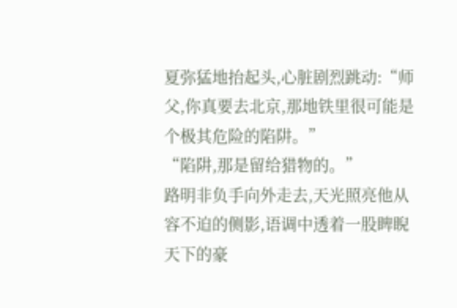夏弥猛地抬起头,心脏剧烈跳动:“师父,你真要去北京,那地铁里很可能是个极其危险的陷阱。”
“陷阱,那是留给猎物的。”
路明非负手向外走去,天光照亮他从容不迫的侧影,语调中透着一股睥睨天下的豪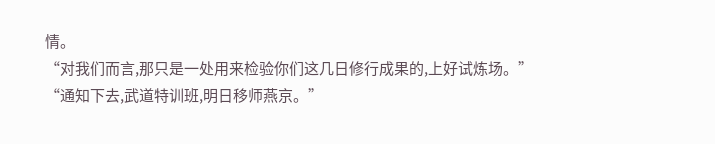情。
“对我们而言,那只是一处用来检验你们这几日修行成果的,上好试炼场。”
“通知下去,武道特训班,明日移师燕京。”